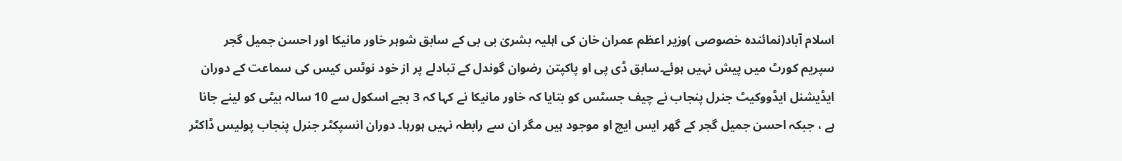اسلام آباد(نمائندہ خصوصی )وزیر اعظم عمران خان کی اہلیہ بشریٰ بی بی کے سابق شوہر خاور مانیکا اور احسن جمیل گجر سپریم کورٹ میں پیش نہیں ہوئے۔سابق ڈی پی او پاکپتن رضوان گوندل کے تبادلے پر از خود نوٹس کیس کی سماعت کے دوران ایڈیشنل ایڈووکیٹ جنرل پنجاب نے چیف جسٹس کو بتایا کہ خاور مانیکا نے کہا کہ 3 بجے اسکول سے 10 سالہ بیٹی کو لینے جانا ہے ، جبکہ احسن جمیل گجر کے گھر ایس ایچ او موجود ہیں مگر ان سے رابطہ نہیں ہورہا۔ دوران انسپکٹر جنرل پنجاب پولیس ڈاکٹر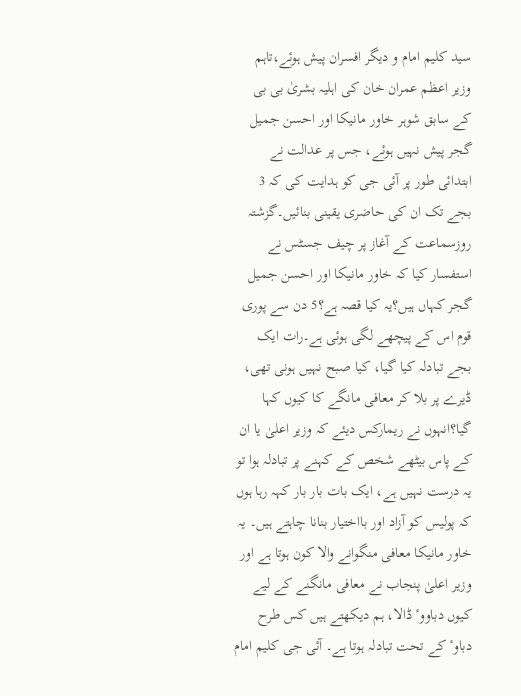سید کلیم امام و دیگر افسران پیش ہوئے،تاہم وزیر اعظم عمران خان کی اہلیہ بشریٰ بی بی کے سابق شوہر خاور مانیکا اور احسن جمیل گجر پیش نہیں ہوئے، جس پر عدالت نے ابتدائی طور پر آئی جی کو ہدایت کی کہ 3 بجے تک ان کی حاضری یقینی بنائیں۔گزشتہ روزسماعت کے آغاز پر چیف جسٹس نے استفسار کیا کہ خاور مانیکا اور احسن جمیل گجر کہاں ہیں؟یہ کیا قصہ ہے؟5 دن سے پوری قوم اس کے پیچھے لگی ہوئی ہے۔رات ایک بجے تبادلہ کیا گیا، کیا صبح نہیں ہونی تھی، ڈیرے پر بلا کر معافی مانگے کا کیوں کہا گیا؟انہوں نے ریمارکس دیئے کہ وزیر اعلیٰ یا ان کے پاس بیٹھے شخص کے کہنے پر تبادلہ ہوا تو یہ درست نہیں ہے، ایک بات بار بار کہہ رہا ہوں کہ پولیس کو آزاد اور بااختیار بنانا چاہتے ہیں۔ یہ خاور مانیکا معافی منگوانے والا کون ہوتا ہے اور وزیر اعلیٰ پنجاب نے معافی مانگنے کے لیے کیوں دباووٴ ڈالا، ہم دیکھتے ہیں کس طرح دباوٴ کے تحت تبادلہ ہوتا ہے۔ آئی جی کلیم امام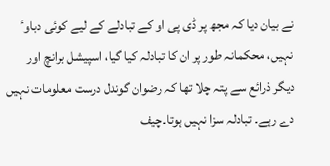نے بیان دیا کہ مجھ پر ڈی پی او کے تبادلے کے لیے کوئی دباوٴ نہیں، محکمانہ طور پر ان کا تبادلہ کیا گیا، اسپیشل برانچ اور دیگر ذرائع سے پتہ چلا تھا کہ رضوان گوندل درست معلومات نہیں دے رہے۔ تبادلہ سزا نہیں ہوتا۔چیف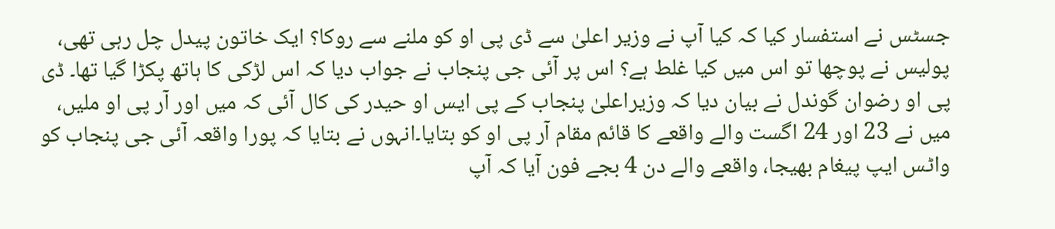جسٹس نے استفسار کیا کہ کیا آپ نے وزیر اعلیٰ سے ڈی پی او کو ملنے سے روکا؟ ایک خاتون پیدل چل رہی تھی، پولیس نے پوچھا تو اس میں کیا غلط ہے؟ اس پر آئی جی پنجاب نے جواب دیا کہ اس لڑکی کا ہاتھ پکڑا گیا تھا۔ ڈی پی او رضوان گوندل نے بیان دیا کہ وزیراعلیٰ پنجاب کے پی ایس او حیدر کی کال آئی کہ میں اور آر پی او ملیں، میں نے 23 اور 24 اگست والے واقعے کا قائم مقام آر پی او کو بتایا۔انہوں نے بتایا کہ پورا واقعہ آئی جی پنجاب کو واٹس ایپ پیغام بھیجا، واقعے والے دن 4 بجے فون آیا کہ آپ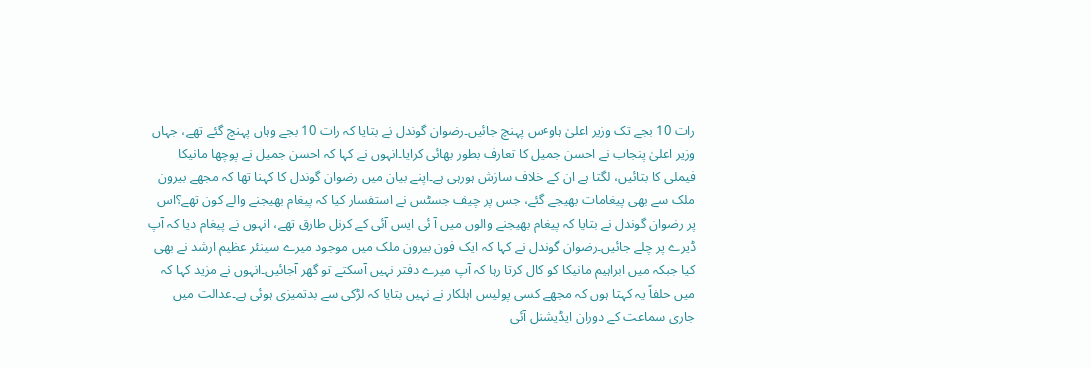رات 10 بجے تک وزیر اعلیٰ ہاوٴس پہنچ جائیں۔رضوان گوندل نے بتایا کہ رات 10 بجے وہاں پہنچ گئے تھے، جہاں وزیر اعلیٰ پنجاب نے احسن جمیل کا تعارف بطور بھائی کرایا۔انہوں نے کہا کہ احسن جمیل نے پوچھا مانیکا فیملی کا بتائیں، لگتا ہے ان کے خلاف سازش ہورہی ہے۔اپنے بیان میں رضوان گوندل کا کہنا تھا کہ مجھے بیرون ملک سے بھی پیغامات بھیجے گئے، جس پر چیف جسٹس نے استفسار کیا کہ پیغام بھیجنے والے کون تھے؟اس پر رضوان گوندل نے بتایا کہ پیغام بھیجنے والوں میں آ ئی ایس آئی کے کرنل طارق تھے، انہوں نے پیغام دیا کہ آپ ڈیرے پر چلے جائیں۔رضوان گوندل نے کہا کہ ایک فون بیرون ملک میں موجود میرے سینئر عظیم ارشد نے بھی کیا جبکہ میں ابراہیم مانیکا کو کال کرتا رہا کہ آپ میرے دفتر نہیں آسکتے تو گھر آجائیں۔انہوں نے مزید کہا کہ میں حلفاً یہ کہتا ہوں کہ مجھے کسی پولیس اہلکار نے نہیں بتایا کہ لڑکی سے بدتمیزی ہوئی ہے۔عدالت میں جاری سماعت کے دوران ایڈیشنل آئی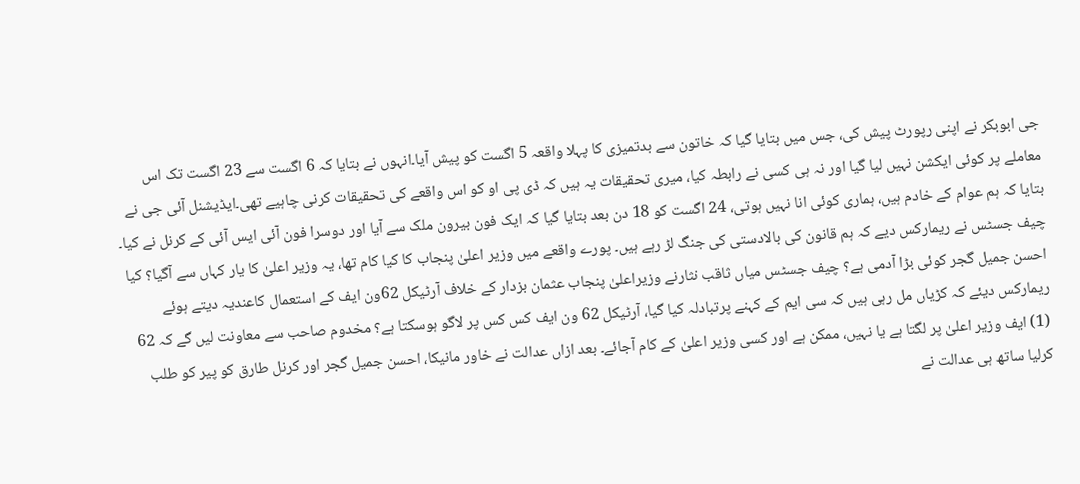جی ابوبکر نے اپنی رپورٹ پیش کی، جس میں بتایا گیا کہ خاتون سے بدتمیزی کا پہلا واقعہ 5 اگست کو پیش آیا۔انہوں نے بتایا کہ 6 اگست سے 23 اگست تک اس معاملے پر کوئی ایکشن نہیں لیا گیا اور نہ ہی کسی نے رابطہ کیا، میری تحقیقات یہ ہیں کہ ڈی پی او کو اس واقعے کی تحقیقات کرنی چاہیے تھی۔ایڈیشنل آئی جی نے بتایا کہ ہم عوام کے خادم ہیں، ہماری کوئی انا نہیں ہوتی، 24 اگست کو 18 دن بعد بتایا گیا کہ ایک فون بیرون ملک سے آیا اور دوسرا فون آئی ایس آئی کے کرنل نے کیا۔ چیف جسٹس نے ریمارکس دیے کہ ہم قانون کی بالادستی کی جنگ لڑ رہے ہیں۔ پورے واقعے میں وزیر اعلیٰ پنجاب کا کیا کام تھا، یہ وزیر اعلیٰ کا یار کہاں سے آگیا؟ کیا احسن جمیل گجر کوئی بڑا آدمی ہے؟ چیف جسٹس میاں ثاقب نثارنے وزیراعلیٰ پنجاب عثمان بزدار کے خلاف آرٹیکل 62ون ایف کے استعمال کاعندیہ دیتے ہوئے ریمارکس دیئے کہ کڑیاں مل رہی ہیں کہ سی ایم کے کہنے پرتبادلہ کیا گیا، آرٹیکل 62 ون ایف کس کس پر لاگو ہوسکتا ہے؟ مخدوم صاحب سے معاونت لیں گے کہ 62 (1) ایف وزیر اعلیٰ پر لگتا ہے یا نہیں، ممکن ہے اور کسی وزیر اعلیٰ کے کام آجائے۔ بعد ازاں عدالت نے خاور مانیکا، احسن جمیل گجر اور کرنل طارق کو پیر کو طلب کرلیا ساتھ ہی عدالت نے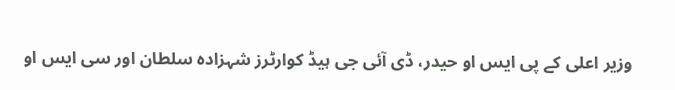وزیر اعلی کے پی ایس او حیدر، ڈی آئی جی ہیڈ کوارٹرز شہزادہ سلطان اور سی ایس او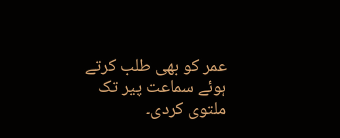عمر کو بھی طلب کرتے ہوئے سماعت پیر تک ملتوی کردی۔